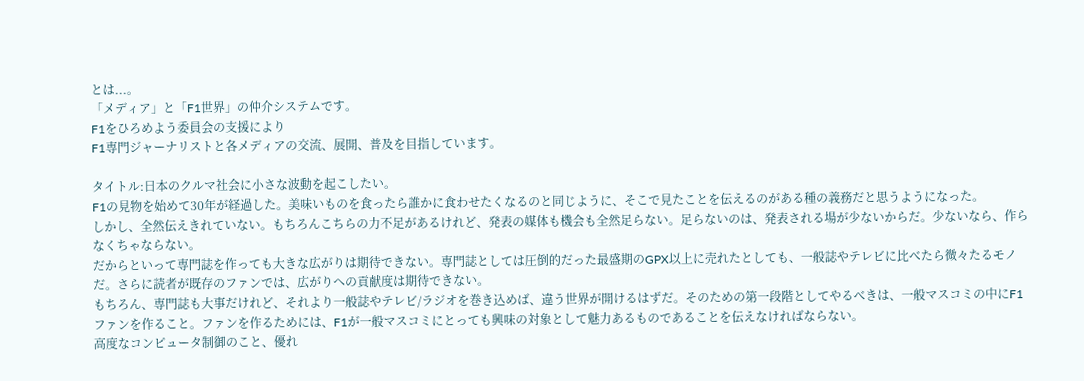とは...。
「メディア」と「F1世界」の仲介システムです。
F1をひろめよう委員会の支援により
F1専門ジャーナリストと各メディアの交流、展開、普及を目指しています。

タイトル:日本のクルマ社会に小さな波動を起こしたい。
F1の見物を始めて30年が経過した。美味いものを食ったら誰かに食わせたくなるのと同じように、そこで見たことを伝えるのがある種の義務だと思うようになった。
しかし、全然伝えきれていない。もちろんこちらの力不足があるけれど、発表の媒体も機会も全然足らない。足らないのは、発表される場が少ないからだ。少ないなら、作らなくちゃならない。
だからといって専門誌を作っても大きな広がりは期待できない。専門誌としては圧倒的だった最盛期のGPX以上に売れたとしても、一般誌やテレビに比べたら微々たるモノだ。さらに読者が既存のファンでは、広がりへの貢献度は期待できない。
もちろん、専門誌も大事だけれど、それより一般誌やテレビ/ラジオを巻き込めば、違う世界が開けるはずだ。そのための第一段階としてやるべきは、一般マスコミの中にF1ファンを作ること。ファンを作るためには、F1が一般マスコミにとっても興味の対象として魅力あるものであることを伝えなければならない。
高度なコンピュータ制御のこと、優れ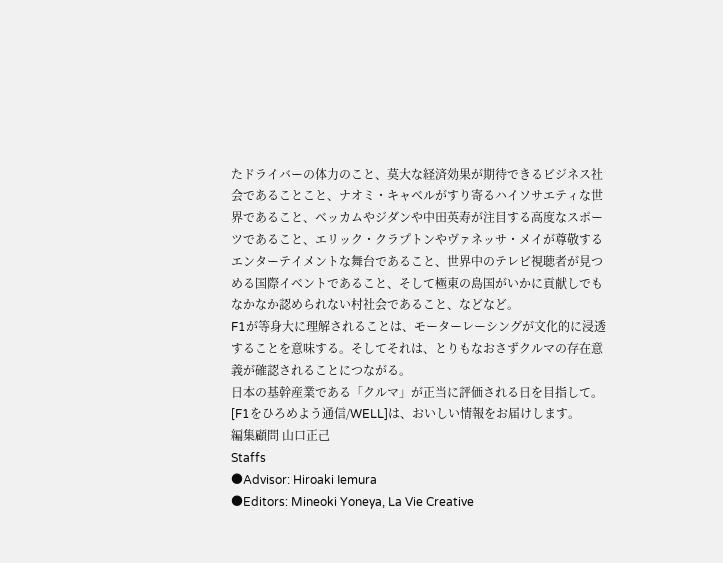たドライバーの体力のこと、莫大な経済効果が期待できるビジネス社会であることこと、ナオミ・キャベルがすり寄るハイソサエティな世界であること、ベッカムやジダンや中田英寿が注目する高度なスポーツであること、エリック・クラプトンやヴァネッサ・メイが尊敬するエンターテイメントな舞台であること、世界中のテレビ視聴者が見つめる国際イベントであること、そして極東の島国がいかに貢献しでもなかなか認められない村社会であること、などなど。
F1が等身大に理解されることは、モーターレーシングが文化的に浸透することを意味する。そしてそれは、とりもなおさずクルマの存在意義が確認されることにつながる。
日本の基幹産業である「クルマ」が正当に評価される日を目指して。[F1をひろめよう通信/WELL]は、おいしい情報をお届けします。
編集顧問 山口正己
Staffs
●Advisor: Hiroaki Iemura
●Editors: Mineoki Yoneya, La Vie Creative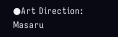●Art Direction: Masaru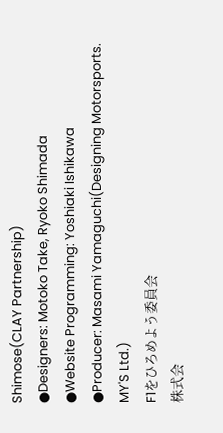Shimose(CLAY Partnership)
●Designers: Motoko Take, Ryoko Shimada
●Website Programming: Yoshiaki Ishikawa
●Producer: Masami Yamaguchi(Designing Motorsports. MY'S Ltd.)
F1をひろめよう委員会
株式会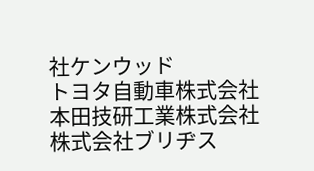社ケンウッド
トヨタ自動車株式会社
本田技研工業株式会社
株式会社ブリヂス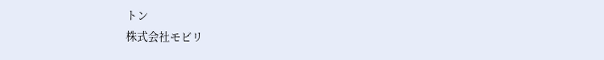トン
株式会社モビリ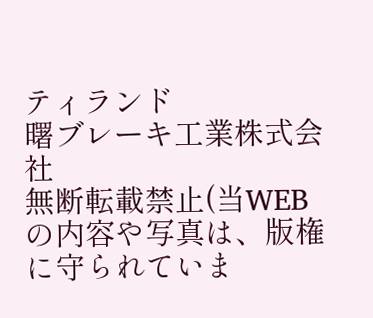ティランド
曙ブレーキ工業株式会社
無断転載禁止(当WEBの内容や写真は、版権に守られていま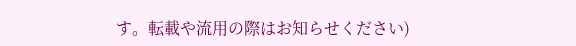す。転載や流用の際はお知らせください)